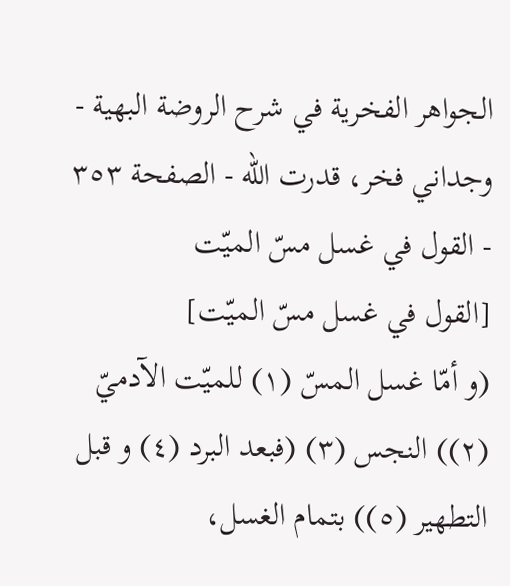الجواهر الفخرية في شرح الروضة البهية - وجداني فخر، قدرت الله - الصفحة ٣٥٣ - القول في غسل مسّ الميّت
[القول في غسل مسّ الميّت]
(و أمّا غسل المسّ (١) للميّت الآدميّ (٢)) النجس (٣) (فبعد البرد (٤) و قبل التطهير (٥)) بتمام الغسل،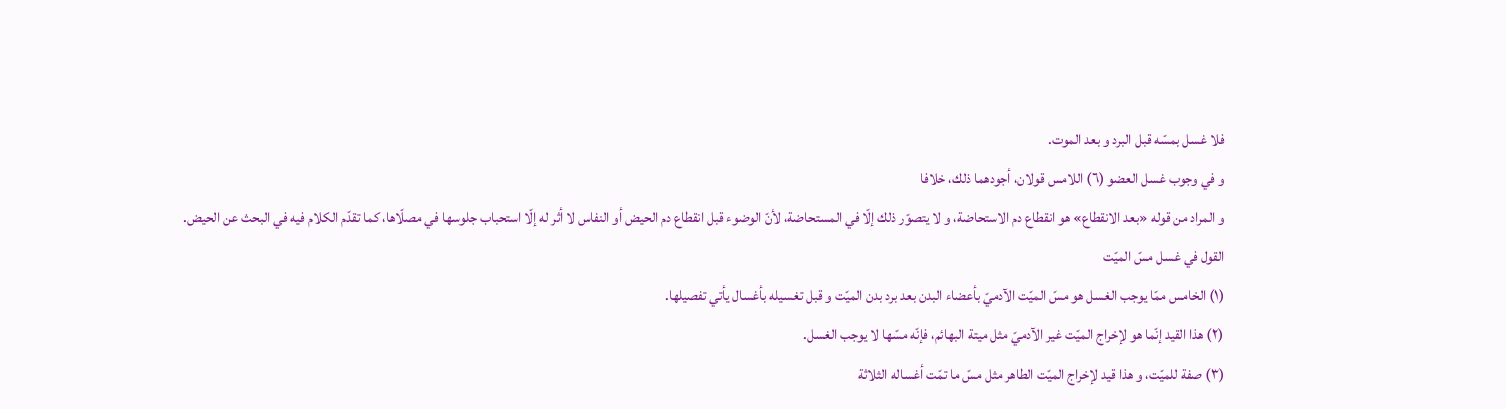فلا غسل بمسّه قبل البرد و بعد الموت.
و في وجوب غسل العضو (٦) اللامس قولان، أجودهما ذلك، خلافا
و المراد من قوله «بعد الانقطاع» هو انقطاع دم الاستحاضة، و لا يتصوّر ذلك إلّا في المستحاضة، لأنّ الوضوء قبل انقطاع دم الحيض أو النفاس لا أثر له إلّا استحباب جلوسها في مصلّاها، كما تقدّم الكلام فيه في البحث عن الحيض.
القول في غسل مسّ الميّت
(١) الخامس ممّا يوجب الغسل هو مسّ الميّت الآدميّ بأعضاء البدن بعد برد بدن الميّت و قبل تغسيله بأغسال يأتي تفصيلها.
(٢) هذا القيد إنّما هو لإخراج الميّت غير الآدميّ مثل ميتة البهائم، فإنّه مسّها لا يوجب الغسل.
(٣) صفة للميّت، و هذا قيد لإخراج الميّت الطاهر مثل مسّ ما تمّت أغساله الثلاثة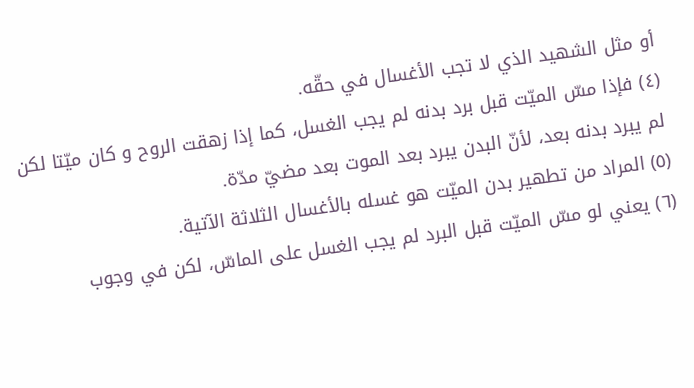أو مثل الشهيد الذي لا تجب الأغسال في حقّه.
(٤) فإذا مسّ الميّت قبل برد بدنه لم يجب الغسل، كما إذا زهقت الروح و كان ميّتا لكن لم يبرد بدنه بعد، لأنّ البدن يبرد بعد الموت بعد مضيّ مدّة.
(٥) المراد من تطهير بدن الميّت هو غسله بالأغسال الثلاثة الآتية.
(٦) يعني لو مسّ الميّت قبل البرد لم يجب الغسل على الماسّ، لكن في وجوب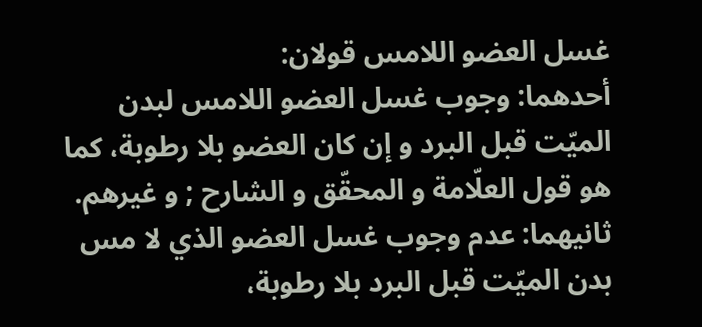غسل العضو اللامس قولان:
أحدهما: وجوب غسل العضو اللامس لبدن الميّت قبل البرد و إن كان العضو بلا رطوبة، كما هو قول العلّامة و المحقّق و الشارح ; و غيرهم.
ثانيهما: عدم وجوب غسل العضو الذي لا مس بدن الميّت قبل البرد بلا رطوبة،